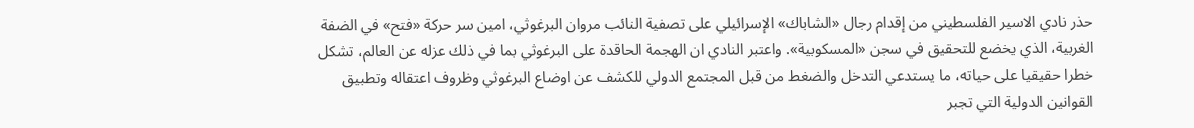حذر نادي الاسير الفلسطيني من إقدام رجال «الشاباك» الإسرائيلي على تصفية النائب مروان البرغوثي، امين سر حركة «فتح» في الضفة الغربية، الذي يخضع للتحقيق في سجن «المسكوبية». واعتبر النادي ان الهجمة الحاقدة على البرغوثي بما في ذلك عزله عن العالم، تشكل خطرا حقيقيا على حياته، ما يستدعي التدخل والضغط من قبل المجتمع الدولي للكشف عن اوضاع البرغوثي وظروف اعتقاله وتطبيق القوانين الدولية التي تجبر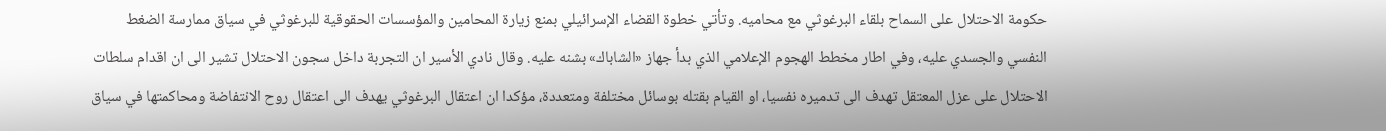حكومة الاحتلال على السماح بلقاء البرغوثي مع محاميه. وتأتي خطوة القضاء الإسرائيلي بمنع زيارة المحامين والمؤسسات الحقوقية للبرغوثي في سياق ممارسة الضغط النفسي والجسدي عليه، وفي اطار مخطط الهجوم الإعلامي الذي بدأ جهاز «الشاباك» بشنه عليه. وقال نادي الأسير ان التجربة داخل سجون الاحتلال تشير الى ان اقدام سلطات الاحتلال على عزل المعتقل تهدف الى تدميره نفسيا، او القيام بقتله بوسائل مختلفة ومتعددة، مؤكدا ان اعتقال البرغوثي يهدف الى اعتقال روح الانتفاضة ومحاكمتها في سياق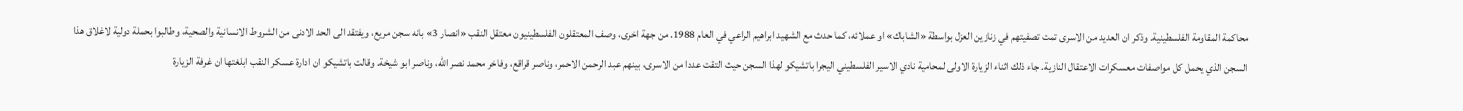محاكمة المقاومة الفلسطينية. وذكر ان العديد من الاسرى تمت تصفيتهم في زنازين العزل بواسطة «الشاباك» او عملائه، كما حدث مع الشهيد ابراهيم الراعي في العام 1988. من جهة اخرى، وصف المعتقلون الفلسطينيون معتقل النقب «انصار 3» بانه سجن مريع، ويفتقد الى الحد الادنى من الشروط الانسانية والصحية، وطالبوا بحملة دولية لاغلاق هذا السجن الذي يحمل كل مواصفات معسكرات الاعتقال النازية. جاء ذلك اثناء الزيارة الاولى لمحامية نادي الاسير الفلسطيني اليجرا باتشيكو لهذا السجن حيث التقت عددا من الاسرى، بينهم عبد الرحمن الاحمر، وناصر قراقع، وفاخر محمد نصر الله، وناصر ابو شيخة. وقالت باتشيكو ان ادارة عسكر النقب ابلغتها ان غرفة الزيارة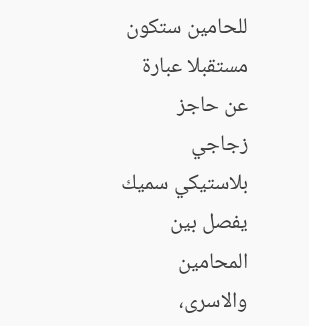للحامين ستكون مستقبلا عبارة عن حاجز زجاجي بلاستيكي سميك يفصل بين المحامين والاسرى،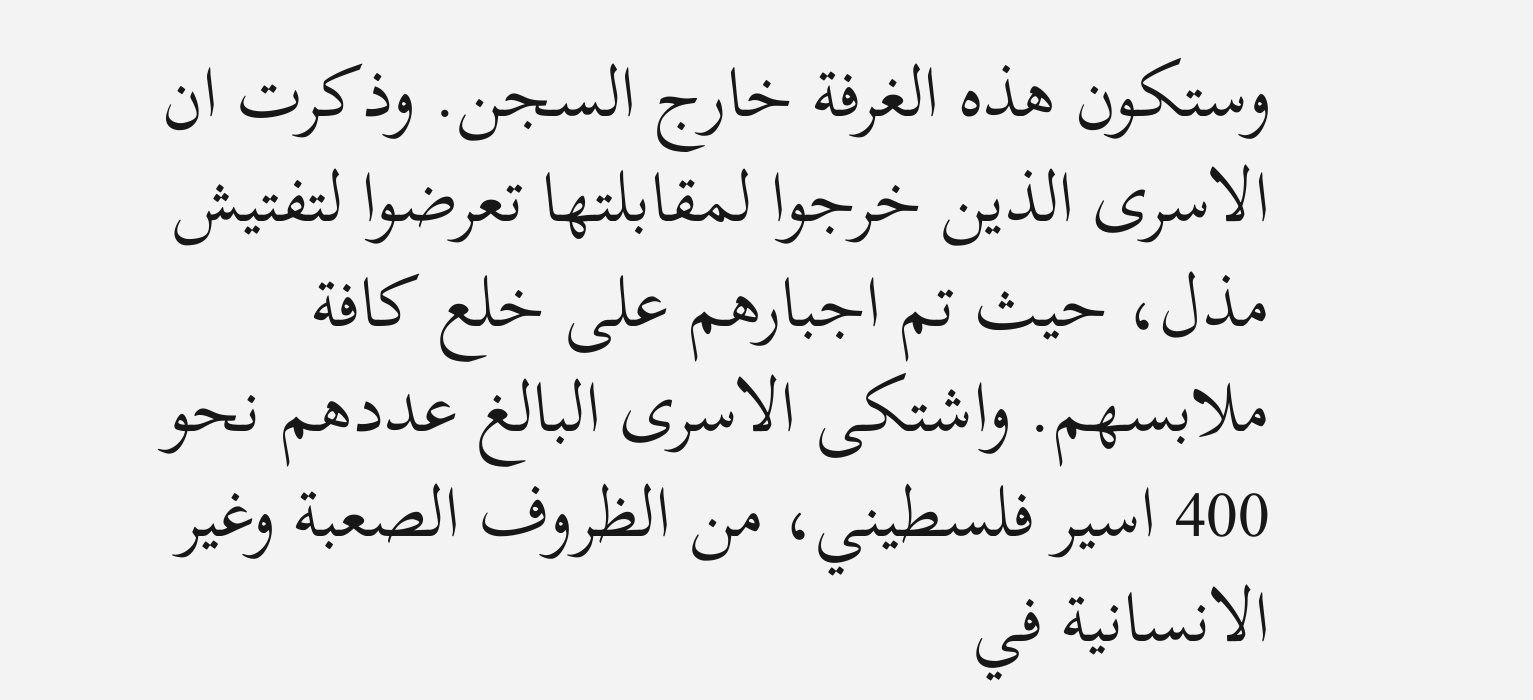وستكون هذه الغرفة خارج السجن. وذكرت ان الاسرى الذين خرجوا لمقابلتها تعرضوا لتفتيش مذل، حيث تم اجبارهم على خلع كافة ملابسهم. واشتكى الاسرى البالغ عددهم نحو 400 اسير فلسطيني، من الظروف الصعبة وغير الانسانية في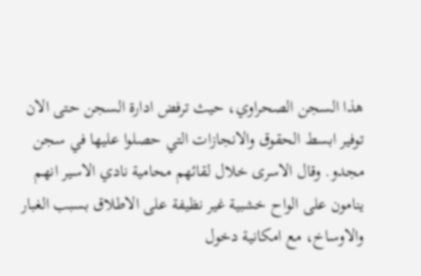هذا السجن الصحراوي، حيث ترفض ادارة السجن حتى الان توفير ابسط الحقوق والانجازات التي حصلوا عليها في سجن مجدو. وقال الاسرى خلال لقائهم محامية نادي الاسير انهم ينامون على الواح خشبية غير نظيفة على الاطلاق بسبب الغبار والاوساخ، مع امكانية دخول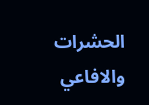الحشرات والافاعي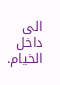الى داخل الخيام.